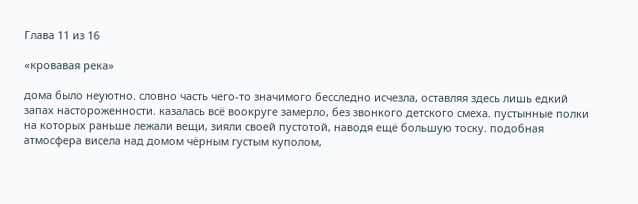Глава 11 из 16

«кровавая река»

дома было неуютно. словно часть чего-то значимого бесследно исчезла, оставляя здесь лишь едкий запах настороженности. казалась всё воокруге замерло, без звонкого детского смеха. пустынные полки на которых раньше лежали вещи, зияли своей пустотой, наводя ещё большую тоску. подобная атмосфера висела над домом чёрным густым куполом,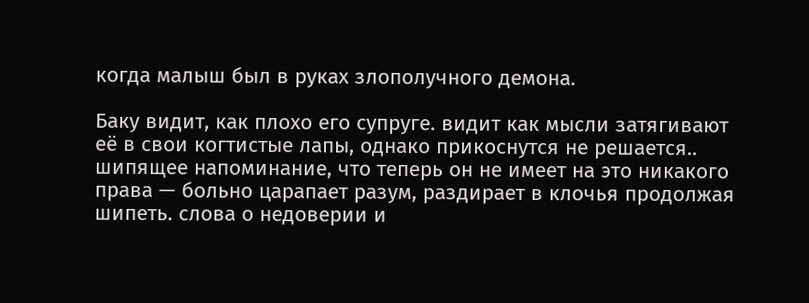когда малыш был в руках злополучного демона.

Баку видит, как плохо его супруге. видит как мысли затягивают её в свои когтистые лапы, однако прикоснутся не решается.. шипящее напоминание, что теперь он не имеет на это никакого права — больно царапает разум, раздирает в клочья продолжая шипеть. слова о недоверии и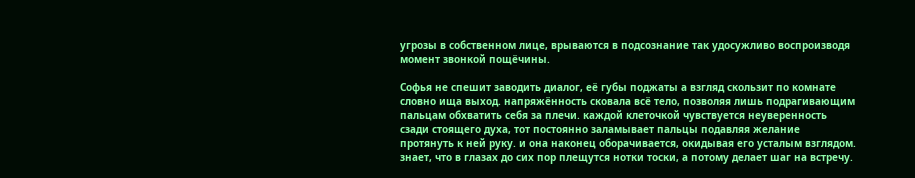угрозы в собственном лице, врываются в подсознание так удосужливо воспроизводя момент звонкой пощёчины.

Софья не спешит заводить диалог, её губы поджаты а взгляд скользит по комнате словно ища выход. напряжённость сковала всё тело, позволяя лишь подрагивающим пальцам обхватить себя за плечи. каждой клеточкой чувствуется неуверенность сзади стоящего духа, тот постоянно заламывает пальцы подавляя желание протянуть к ней руку. и она наконец оборачивается, окидывая его усталым взглядом. знает, что в глазах до сих пор плещутся нотки тоски, а потому делает шаг на встречу.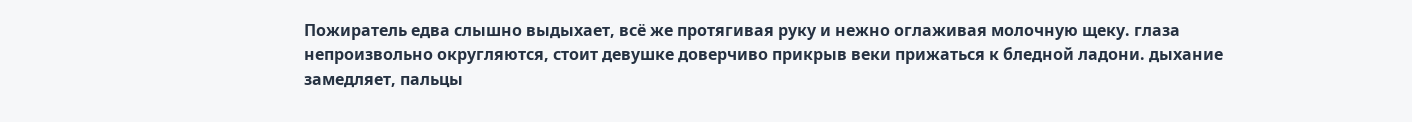Пожиратель едва слышно выдыхает, всё же протягивая руку и нежно оглаживая молочную щеку. глаза непроизвольно округляются, стоит девушке доверчиво прикрыв веки прижаться к бледной ладони. дыхание замедляет, пальцы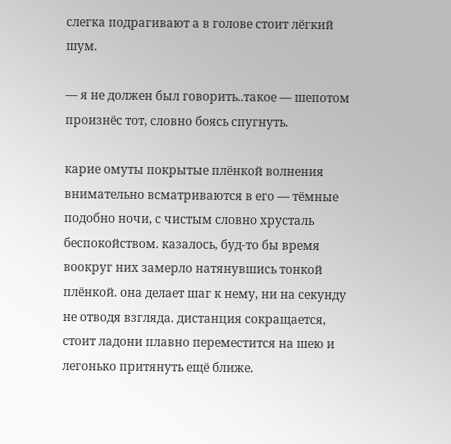слегка подрагивают а в голове стоит лёгкий шум.

— я не должен был говорить..такое — шепотом произнёс тот, словно боясь спугнуть.

карие омуты покрытые плёнкой волнения внимательно всматриваются в его — тёмные подобно ночи, с чистым словно хрусталь беспокойством. казалось, буд-то бы время воокруг них замерло натянувшись тонкой плёнкой. она делает шаг к нему, ни на секунду не отводя взгляда. дистанция сокращается, стоит ладони плавно переместится на шею и легонько притянуть ещё ближе.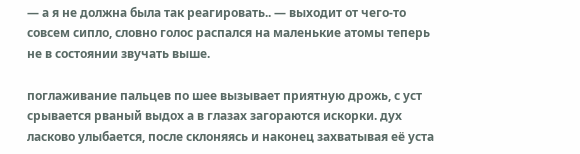— а я не должна была так реагировать.. — выходит от чего-то совсем сипло, словно голос распался на маленькие атомы теперь не в состоянии звучать выше.

поглаживание пальцев по шее вызывает приятную дрожь, с уст срывается рваный выдох а в глазах загораются искорки. дух ласково улыбается, после склоняясь и наконец захватывая её уста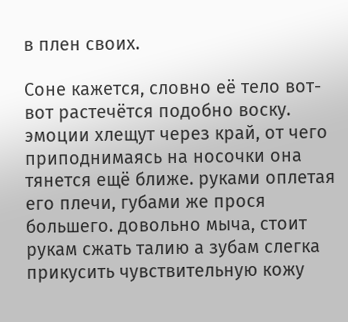в плен своих.

Соне кажется, словно её тело вот-вот растечётся подобно воску. эмоции хлещут через край, от чего приподнимаясь на носочки она тянется ещё ближе. руками оплетая его плечи, губами же прося большего. довольно мыча, стоит рукам сжать талию а зубам слегка прикусить чувствительную кожу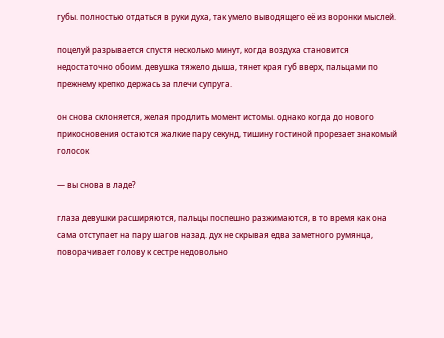губы. полностью отдаться в руки духа, так умело выводящего её из воронки мыслей.

поцелуй разрывается спустя несколько минут, когда воздуха становится недостаточно обоим. девушка тяжело дыша, тянет края губ вверх, пальцами по прежнему крепко держась за плечи супруга.

он снова склоняется, желая продлить момент истомы. однако когда до нового прикосновения остаются жалкие пару секунд, тишину гостиной прорезает знакомый голосок

— вы снова в ладе?

глаза девушки расширяются, пальцы поспешно разжимаются, в то время как она сама отступает на пару шагов назад. дух не скрывая едва заметного румянца, поворачивает голову к сестре недовольно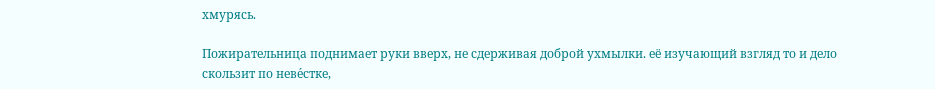хмурясь.

Пожирательница поднимает руки вверх, не сдерживая доброй ухмылки. её изучающий взгляд то и дело скользит по неве́стке,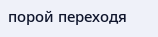порой переходя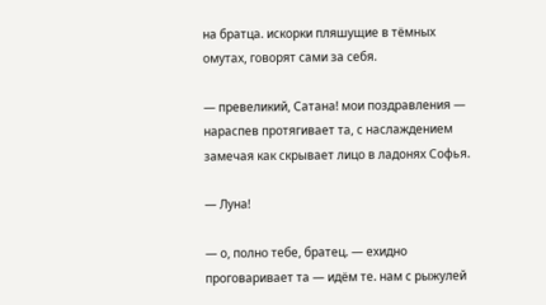на братца. искорки пляшущие в тёмных омутах, говорят сами за себя.

— превеликий, Сатана! мои поздравления — нараспев протягивает та, с наслаждением замечая как скрывает лицо в ладонях Софья.

— Луна!

— о, полно тебе, братец. — ехидно проговаривает та — идём те. нам с рыжулей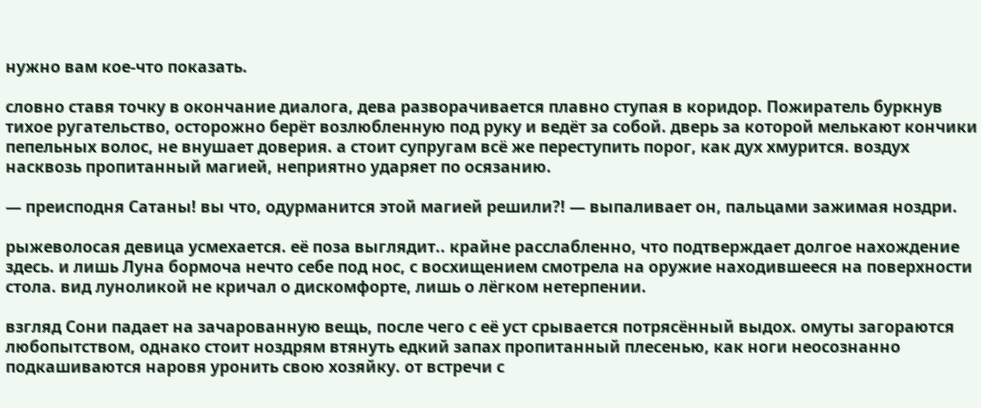нужно вам кое-что показать.

словно ставя точку в окончание диалога, дева разворачивается плавно ступая в коридор. Пожиратель буркнув тихое ругательство, осторожно берёт возлюбленную под руку и ведёт за собой. дверь за которой мелькают кончики пепельных волос, не внушает доверия. а стоит супругам всё же переступить порог, как дух хмурится. воздух насквозь пропитанный магией, неприятно ударяет по осязанию.

— преисподня Сатаны! вы что, одурманится этой магией решили?! — выпаливает он, пальцами зажимая ноздри.

рыжеволосая девица усмехается. её поза выглядит.. крайне расслабленно, что подтверждает долгое нахождение здесь. и лишь Луна бормоча нечто себе под нос, с восхищением смотрела на оружие находившееся на поверхности стола. вид луноликой не кричал о дискомфорте, лишь о лёгком нетерпении.

взгляд Сони падает на зачарованную вещь, после чего с её уст срывается потрясённый выдох. омуты загораются любопытством, однако стоит ноздрям втянуть едкий запах пропитанный плесенью, как ноги неосознанно подкашиваются наровя уронить свою хозяйку. от встречи с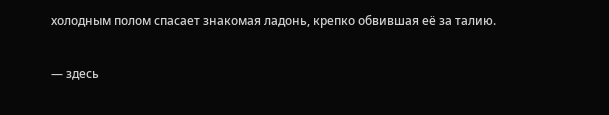холодным полом спасает знакомая ладонь, крепко обвившая её за талию.

— здесь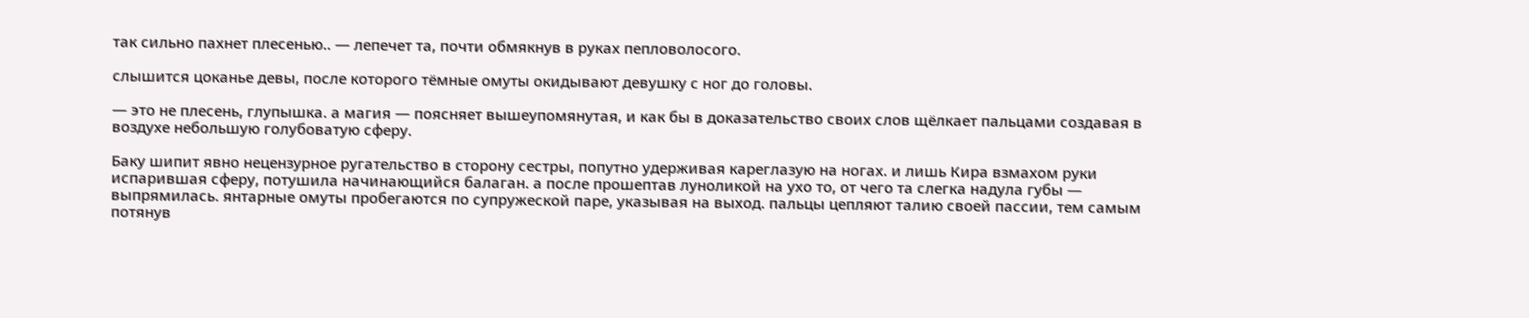так сильно пахнет плесенью.. — лепечет та, почти обмякнув в руках пепловолосого.

слышится цоканье девы, после которого тёмные омуты окидывают девушку с ног до головы.

— это не плесень, глупышка. а магия — поясняет вышеупомянутая, и как бы в доказательство своих слов щёлкает пальцами создавая в воздухе небольшую голубоватую сферу.

Баку шипит явно нецензурное ругательство в сторону сестры, попутно удерживая кареглазую на ногах. и лишь Кира взмахом руки испарившая сферу, потушила начинающийся балаган. а после прошептав луноликой на ухо то, от чего та слегка надула губы — выпрямилась. янтарные омуты пробегаются по супружеской паре, указывая на выход. пальцы цепляют талию своей пассии, тем самым потянув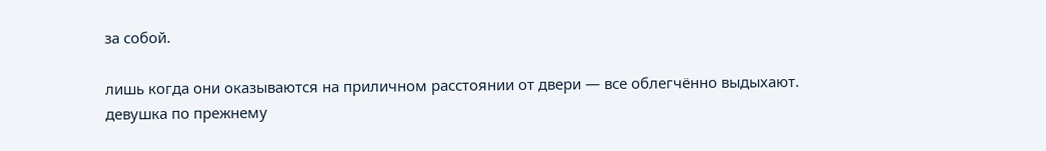за собой.

лишь когда они оказываются на приличном расстоянии от двери — все облегчённо выдыхают. девушка по прежнему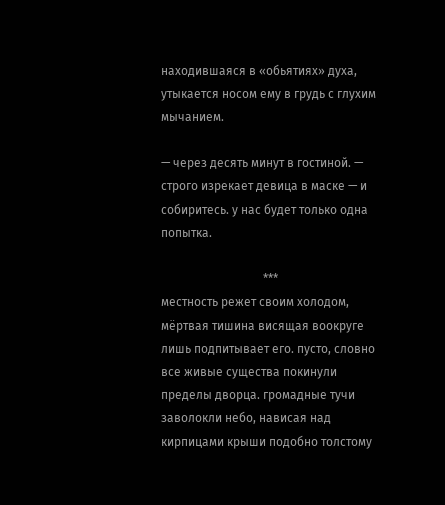находившаяся в «обьятиях» духа, утыкается носом ему в грудь с глухим мычанием.

— через десять минут в гостиной. — строго изрекает девица в маске — и собиритесь. у нас будет только одна попытка.

                                  ***
местность режет своим холодом, мёртвая тишина висящая воокруге лишь подпитывает его. пусто, словно все живые существа покинули пределы дворца. громадные тучи заволокли небо, нависая над кирпицами крыши подобно толстому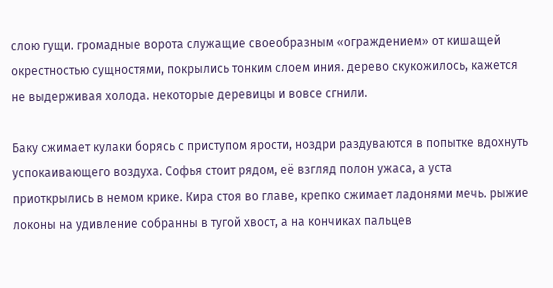слою гущи. громадные ворота служащие своеобразным «ограждением» от кишащей окрестностью сущностями, покрылись тонким слоем иния. дерево скукожилось, кажется не выдерживая холода. некоторые деревицы и вовсе сгнили.

Баку сжимает кулаки борясь с приступом ярости, ноздри раздуваются в попытке вдохнуть успокаивающего воздуха. Софья стоит рядом, её взгляд полон ужаса, а уста приоткрылись в немом крике. Кира стоя во главе, крепко сжимает ладонями мечь. рыжие локоны на удивление собранны в тугой хвост, а на кончиках пальцев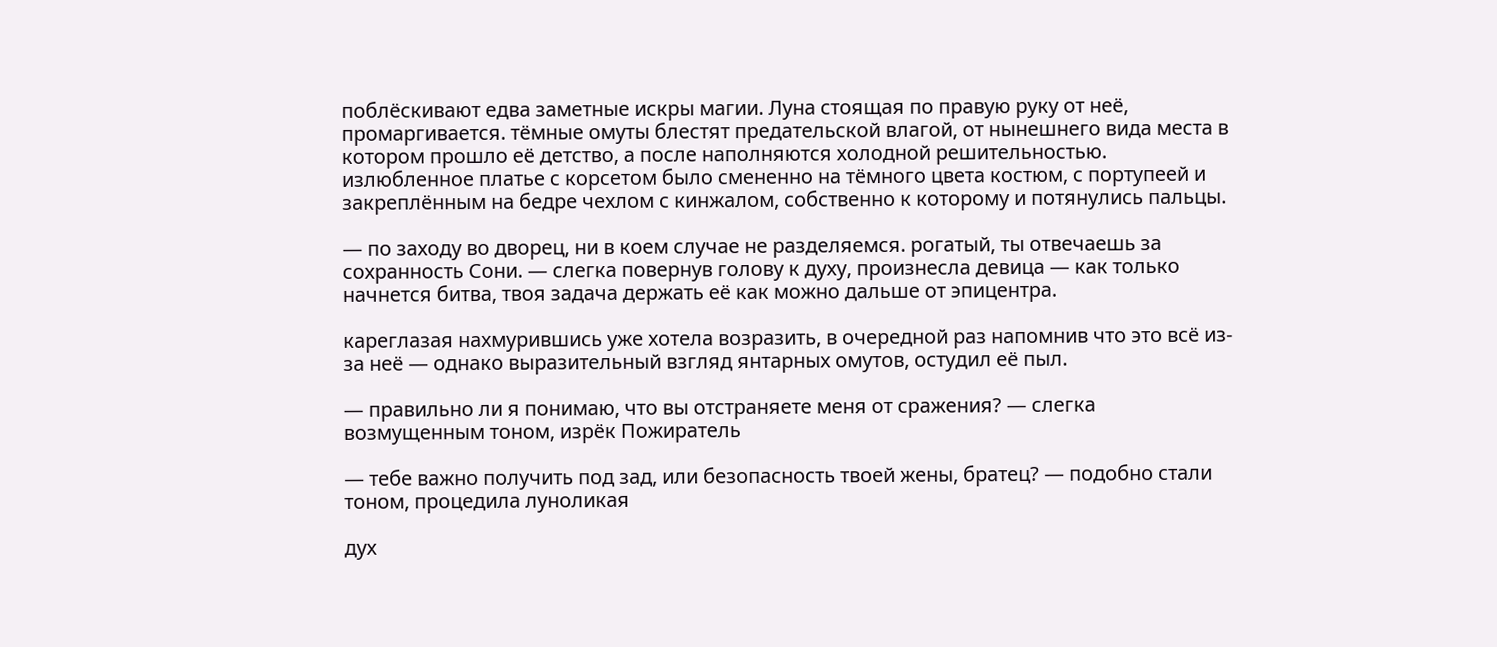поблёскивают едва заметные искры магии. Луна стоящая по правую руку от неё, промаргивается. тёмные омуты блестят предательской влагой, от нынешнего вида места в котором прошло её детство, а после наполняются холодной решительностью. излюбленное платье с корсетом было смененно на тёмного цвета костюм, с портупеей и закреплённым на бедре чехлом с кинжалом, собственно к которому и потянулись пальцы.

— по заходу во дворец, ни в коем случае не разделяемся. рогатый, ты отвечаешь за сохранность Сони. — слегка повернув голову к духу, произнесла девица — как только начнется битва, твоя задача держать её как можно дальше от эпицентра.

кареглазая нахмурившись уже хотела возразить, в очередной раз напомнив что это всё из-за неё — однако выразительный взгляд янтарных омутов, остудил её пыл.

— правильно ли я понимаю, что вы отстраняете меня от сражения? — слегка возмущенным тоном, изрёк Пожиратель

— тебе важно получить под зад, или безопасность твоей жены, братец? — подобно стали тоном, процедила луноликая

дух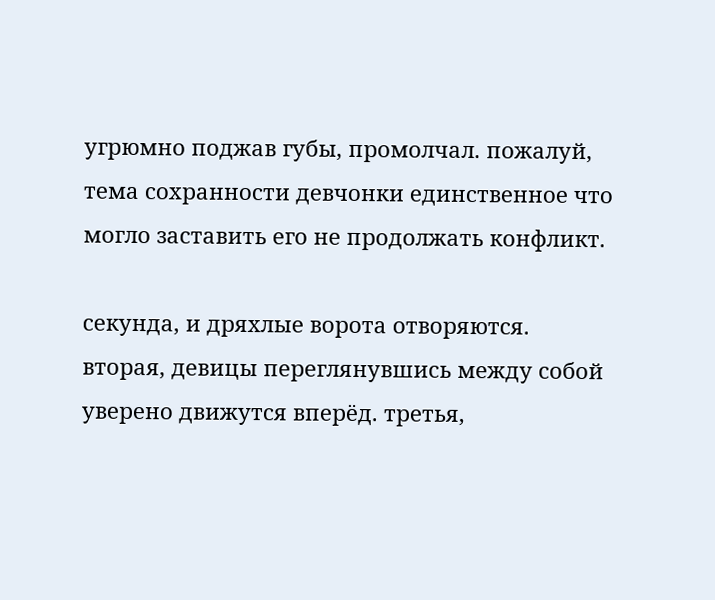угрюмно поджав губы, промолчал. пожалуй, тема сохранности девчонки единственное что могло заставить его не продолжать конфликт.

секунда, и дряхлые ворота отворяются. вторая, девицы переглянувшись между собой уверено движутся вперёд. третья,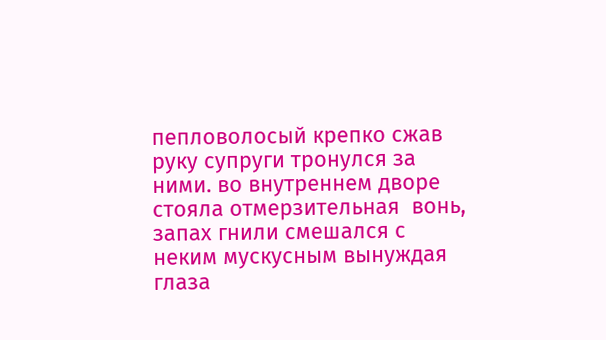пепловолосый крепко сжав руку супруги тронулся за ними. во внутреннем дворе стояла отмерзительная  вонь, запах гнили смешался с неким мускусным вынуждая глаза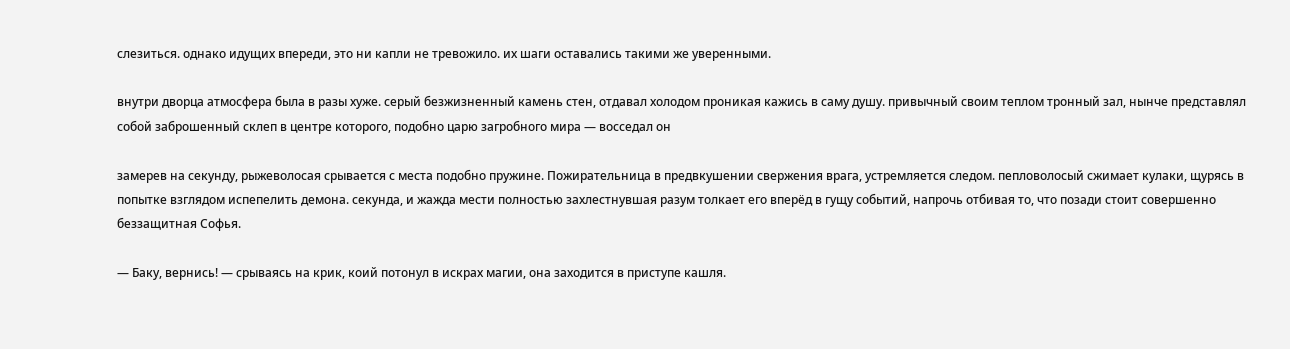слезиться. однако идущих впереди, это ни капли не тревожило. их шаги оставались такими же уверенными.

внутри дворца атмосфера была в разы хуже. серый безжизненный камень стен, отдавал холодом проникая кажись в саму душу. привычный своим теплом тронный зал, нынче представлял собой заброшенный склеп в центре которого, подобно царю загробного мира — восседал он

замерев на секунду, рыжеволосая срывается с места подобно пружине. Пожирательница в предвкушении свержения врага, устремляется следом. пепловолосый сжимает кулаки, щурясь в попытке взглядом испепелить демона. секунда, и жажда мести полностью захлестнувшая разум толкает его вперёд в гущу событий, напрочь отбивая то, что позади стоит совершенно беззащитная Софья.

— Баку, вернись! — срываясь на крик, коий потонул в искрах магии, она заходится в приступе кашля.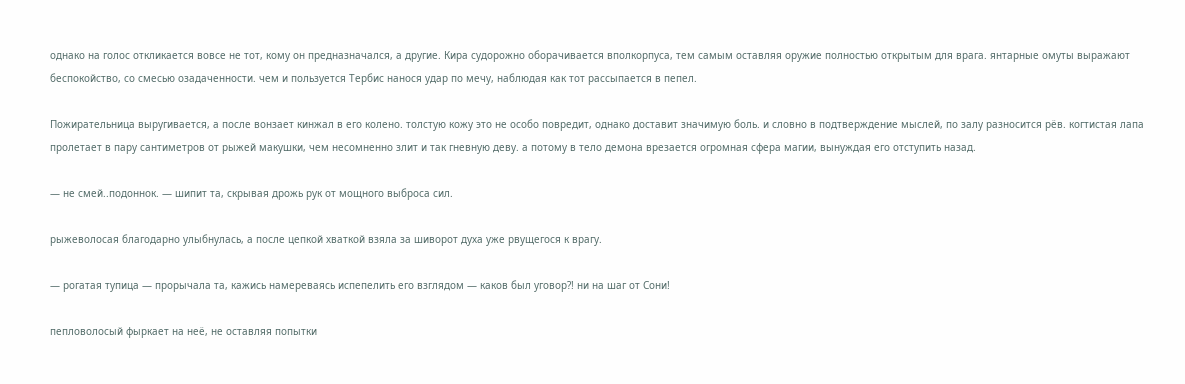однако на голос откликается вовсе не тот, кому он предназначался, а другие. Кира судорожно оборачивается вполкорпуса, тем самым оставляя оружие полностью открытым для врага. янтарные омуты выражают беспокойство, со смесью озадаченности. чем и пользуется Тербис нанося удар по мечу, наблюдая как тот рассыпается в пепел.

Пожирательница выругивается, а после вонзает кинжал в его колено. толстую кожу это не особо повредит, однако доставит значимую боль. и словно в подтверждение мыслей, по залу разносится рёв. когтистая лапа пролетает в пару сантиметров от рыжей макушки, чем несомненно злит и так гневную деву. а потому в тело демона врезается огромная сфера магии, вынуждая его отступить назад.

— не смей..подоннок. — шипит та, скрывая дрожь рук от мощного выброса сил.

рыжеволосая благодарно улыбнулась, а после цепкой хваткой взяла за шиворот духа уже рвущегося к врагу.

— рогатая тупица — прорычала та, кажись намереваясь испепелить его взглядом — каков был уговор?! ни на шаг от Сони!

пепловолосый фыркает на неё, не оставляя попытки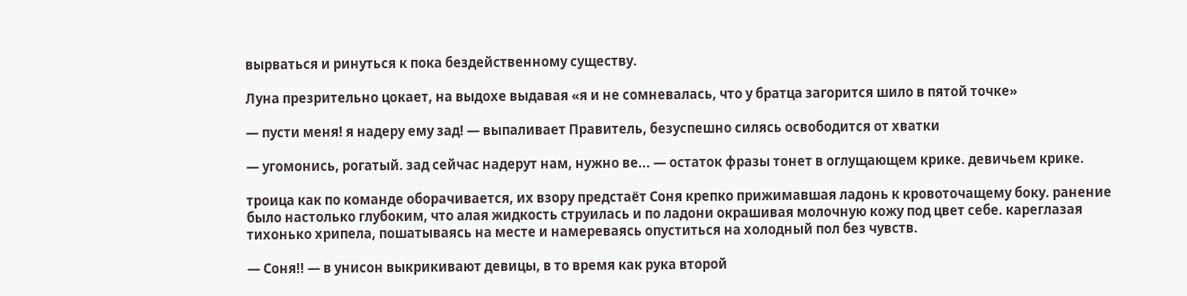вырваться и ринуться к пока бездейственному существу.

Луна презрительно цокает, на выдохе выдавая «я и не сомневалась, что у братца загорится шило в пятой точке»

— пусти меня! я надеру ему зад! — выпаливает Правитель, безуспешно силясь освободится от хватки

— угомонись, рогатый. зад сейчас надерут нам, нужно ве... — остаток фразы тонет в оглущающем крике. девичьем крике.

троица как по команде оборачивается, их взору предстаёт Соня крепко прижимавшая ладонь к кровоточащему боку. ранение было настолько глубоким, что алая жидкость струилась и по ладони окрашивая молочную кожу под цвет себе. кареглазая тихонько хрипела, пошатываясь на месте и намереваясь опуститься на холодный пол без чувств.

— Соня!! — в унисон выкрикивают девицы, в то время как рука второй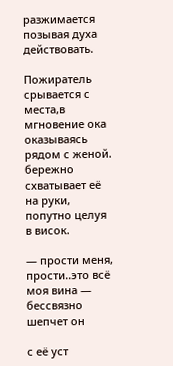разжимается позывая духа действовать.

Пожиратель срывается с места,в мгновение ока оказываясь рядом с женой. бережно схватывает её на руки, попутно целуя в висок.

— прости меня, прости..это всё моя вина — бессвязно шепчет он

с её уст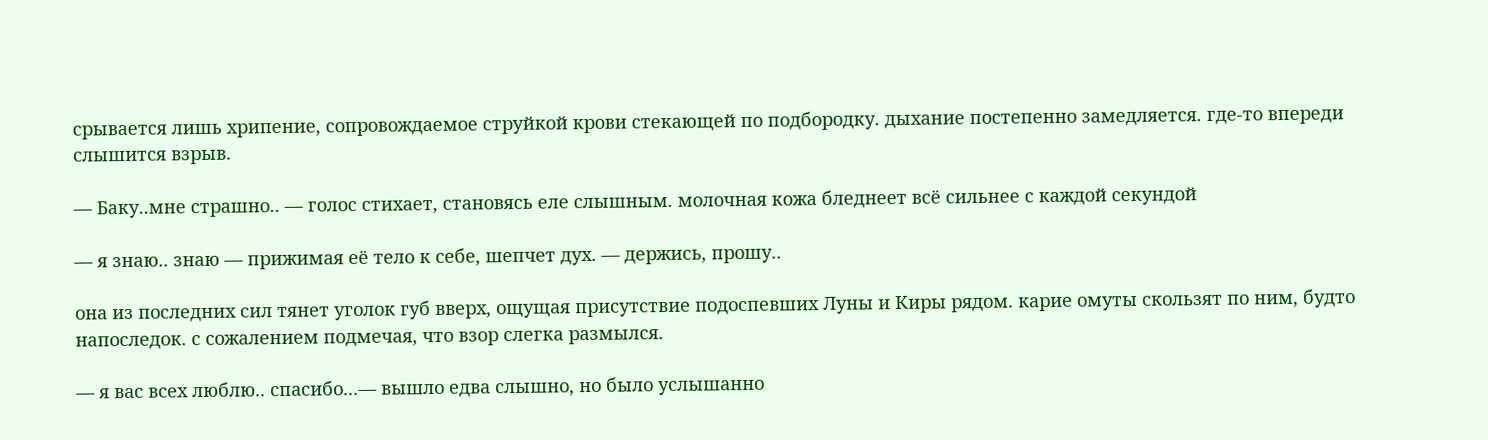срывается лишь хрипение, сопровождаемое струйкой крови стекающей по подбородку. дыхание постепенно замедляется. где-то впереди слышится взрыв.

— Баку..мне страшно.. — голос стихает, становясь еле слышным. молочная кожа бледнеет всё сильнее с каждой секундой

— я знаю.. знаю — прижимая её тело к себе, шепчет дух. — держись, прошу..

она из последних сил тянет уголок губ вверх, ощущая присутствие подоспевших Луны и Киры рядом. карие омуты скользят по ним, будто напоследок. с сожалением подмечая, что взор слегка размылся.

— я вас всех люблю.. спасибо...— вышло едва слышно, но было услышанно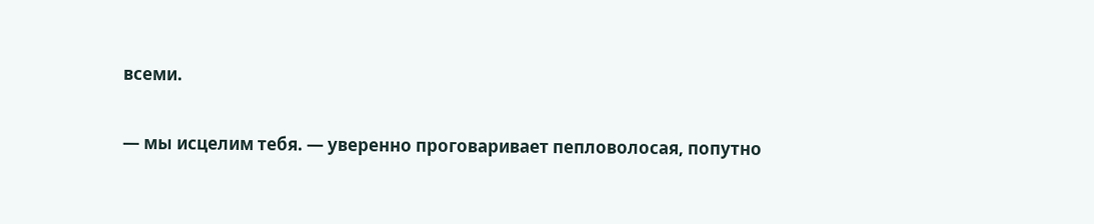всеми.

— мы исцелим тебя. — уверенно проговаривает пепловолосая, попутно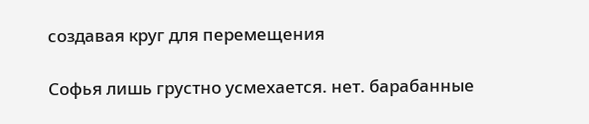создавая круг для перемещения

Софья лишь грустно усмехается. нет. барабанные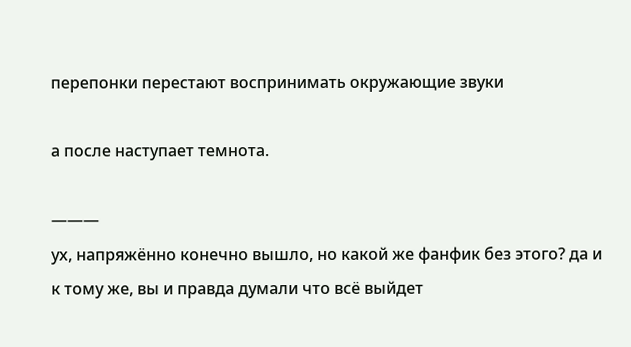перепонки перестают воспринимать окружающие звуки

а после наступает темнота.

———
ух, напряжённо конечно вышло, но какой же фанфик без этого? да и к тому же, вы и правда думали что всё выйдет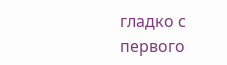гладко с первого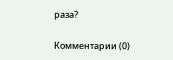раза?

Комментарии (0)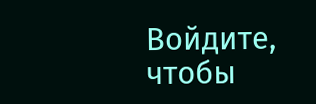Войдите, чтобы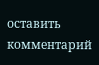оставить комментарий